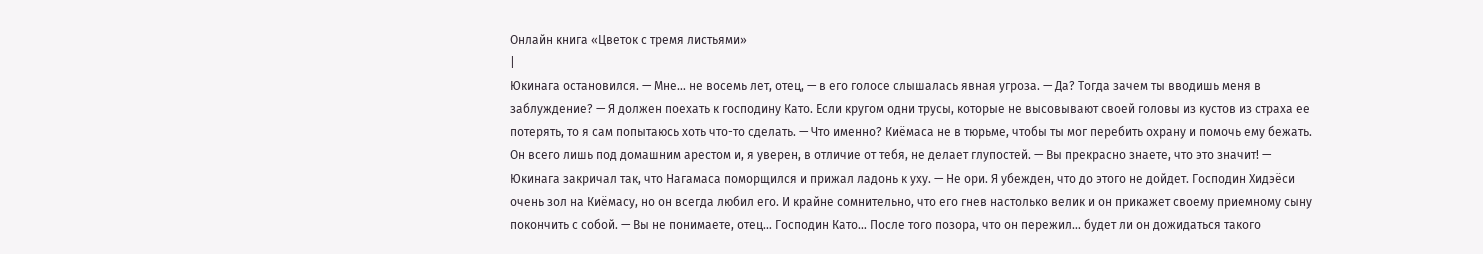Онлайн книга «Цветок с тремя листьями»
|
Юкинага остановился. — Мне… не восемь лет, отец, — в его голосе слышалась явная угроза. — Да? Тогда зачем ты вводишь меня в заблуждение? — Я должен поехать к господину Като. Если кругом одни трусы, которые не высовывают своей головы из кустов из страха ее потерять, то я сам попытаюсь хоть что-то сделать. — Что именно? Киёмаса не в тюрьме, чтобы ты мог перебить охрану и помочь ему бежать. Он всего лишь под домашним арестом и, я уверен, в отличие от тебя, не делает глупостей. — Вы прекрасно знаете, что это значит! — Юкинага закричал так, что Нагамаса поморщился и прижал ладонь к уху. — Не ори. Я убежден, что до этого не дойдет. Господин Хидэёси очень зол на Киёмасу, но он всегда любил его. И крайне сомнительно, что его гнев настолько велик и он прикажет своему приемному сыну покончить с собой. — Вы не понимаете, отец… Господин Като… После того позора, что он пережил… будет ли он дожидаться такого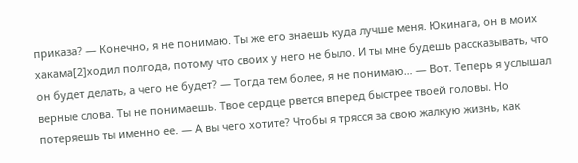приказа? — Конечно, я не понимаю. Ты же его знаешь куда лучше меня. Юкинага, он в моих хакама[2]ходил полгода, потому что своих у него не было. И ты мне будешь рассказывать, что он будет делать, а чего не будет? — Тогда тем более, я не понимаю… — Вот. Теперь я услышал верные слова. Ты не понимаешь. Твое сердце рвется вперед быстрее твоей головы. Но потеряешь ты именно ее. — А вы чего хотите? Чтобы я трясся за свою жалкую жизнь, как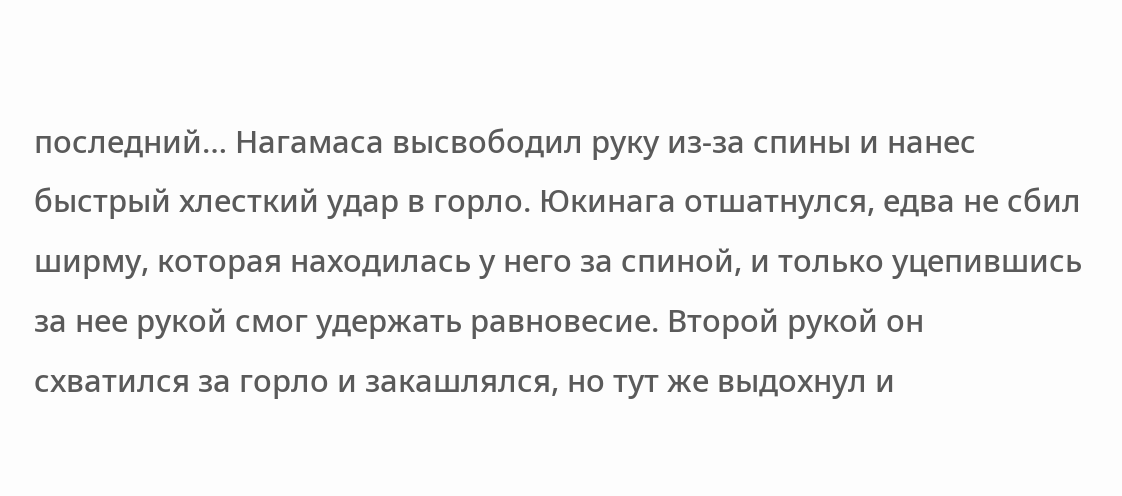последний… Нагамаса высвободил руку из-за спины и нанес быстрый хлесткий удар в горло. Юкинага отшатнулся, едва не сбил ширму, которая находилась у него за спиной, и только уцепившись за нее рукой смог удержать равновесие. Второй рукой он схватился за горло и закашлялся, но тут же выдохнул и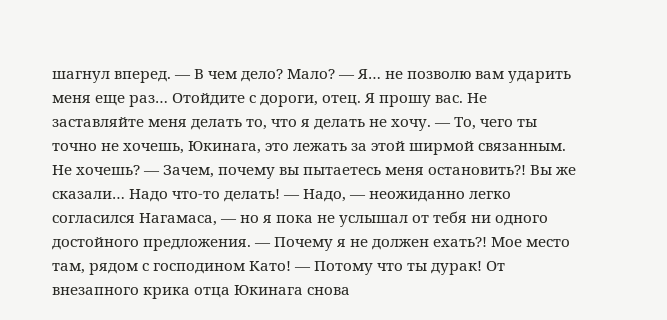шагнул вперед. — В чем дело? Мало? — Я… не позволю вам ударить меня еще раз… Отойдите с дороги, отец. Я прошу вас. Не заставляйте меня делать то, что я делать не хочу. — То, чего ты точно не хочешь, Юкинага, это лежать за этой ширмой связанным. Не хочешь? — Зачем, почему вы пытаетесь меня остановить?! Вы же сказали… Надо что-то делать! — Надо, — неожиданно легко согласился Нагамаса, — но я пока не услышал от тебя ни одного достойного предложения. — Почему я не должен ехать?! Мое место там, рядом с господином Като! — Потому что ты дурак! От внезапного крика отца Юкинага снова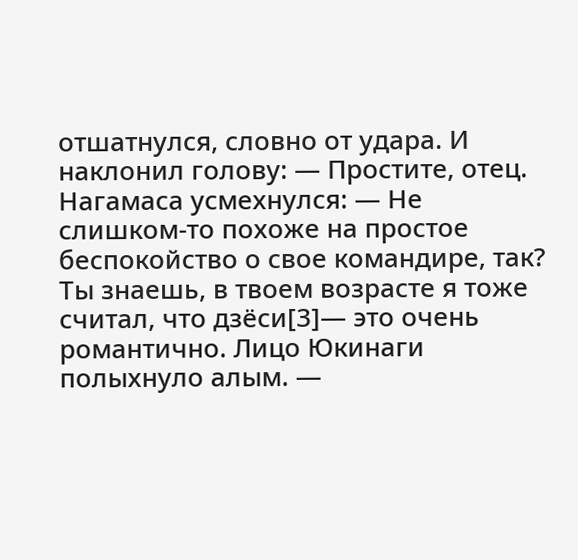отшатнулся, словно от удара. И наклонил голову: — Простите, отец. Нагамаса усмехнулся: — Не слишком-то похоже на простое беспокойство о свое командире, так? Ты знаешь, в твоем возрасте я тоже считал, что дзёси[3]— это очень романтично. Лицо Юкинаги полыхнуло алым. —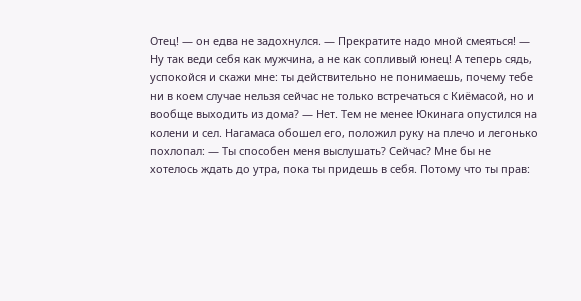Отец! — он едва не задохнулся. — Прекратите надо мной смеяться! — Ну так веди себя как мужчина, а не как сопливый юнец! А теперь сядь, успокойся и скажи мне: ты действительно не понимаешь, почему тебе ни в коем случае нельзя сейчас не только встречаться с Киёмасой, но и вообще выходить из дома? — Нет. Тем не менее Юкинага опустился на колени и сел. Нагамаса обошел его, положил руку на плечо и легонько похлопал: — Ты способен меня выслушать? Сейчас? Мне бы не хотелось ждать до утра, пока ты придешь в себя. Потому что ты прав: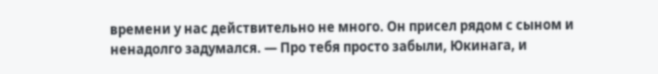времени у нас действительно не много. Он присел рядом с сыном и ненадолго задумался. — Про тебя просто забыли, Юкинага, и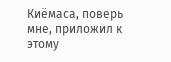Киёмаса, поверь мне, приложил к этому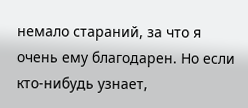немало стараний, за что я очень ему благодарен. Но если кто-нибудь узнает,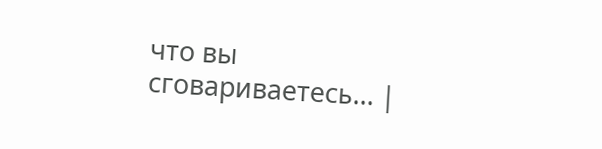что вы сговариваетесь… |